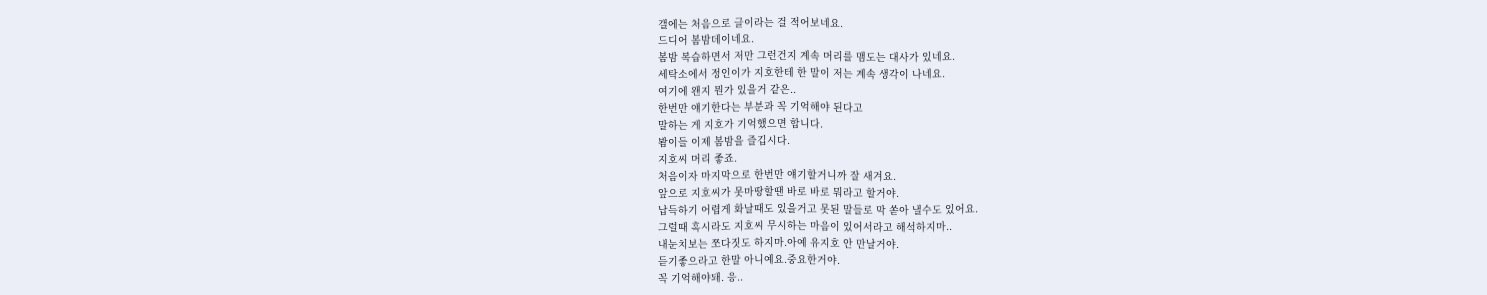갤에는 처음으로 글이라는 걸 적어보네요.
드디어 봄밤데이네요.
봄밤 복습하면서 저만 그런건지 계속 머리를 맴도는 대사가 있네요.
세탁소에서 정인이가 지호한테 한 말이 저는 계속 생각이 나네요.
여기에 왠지 뭔가 있을거 같은..
한번만 얘기한다는 부분과 꼭 기억해야 된다고
말하는 게 지호가 기억했으면 합니다.
봠이들 이제 봄밤을 즐깁시다.
지호씨 머리 좋죠.
처음이자 마지막으로 한번만 얘기할거니까 잘 새겨요.
앞으로 지호씨가 못마땅할땐 바로 바로 뭐라고 할거야.
납득하기 어렵게 화날때도 있을거고 못된 말들로 막 쏟아 낼수도 있어요.
그럴때 혹시라도 지호씨 무시하는 마음이 있어서라고 해석하지마..
내눈치보는 쪼다짓도 하지마.아예 유지호 안 만날거야.
듣기좋으라고 한말 아니예요.중요한거야.
꼭 기억해야돼. 응..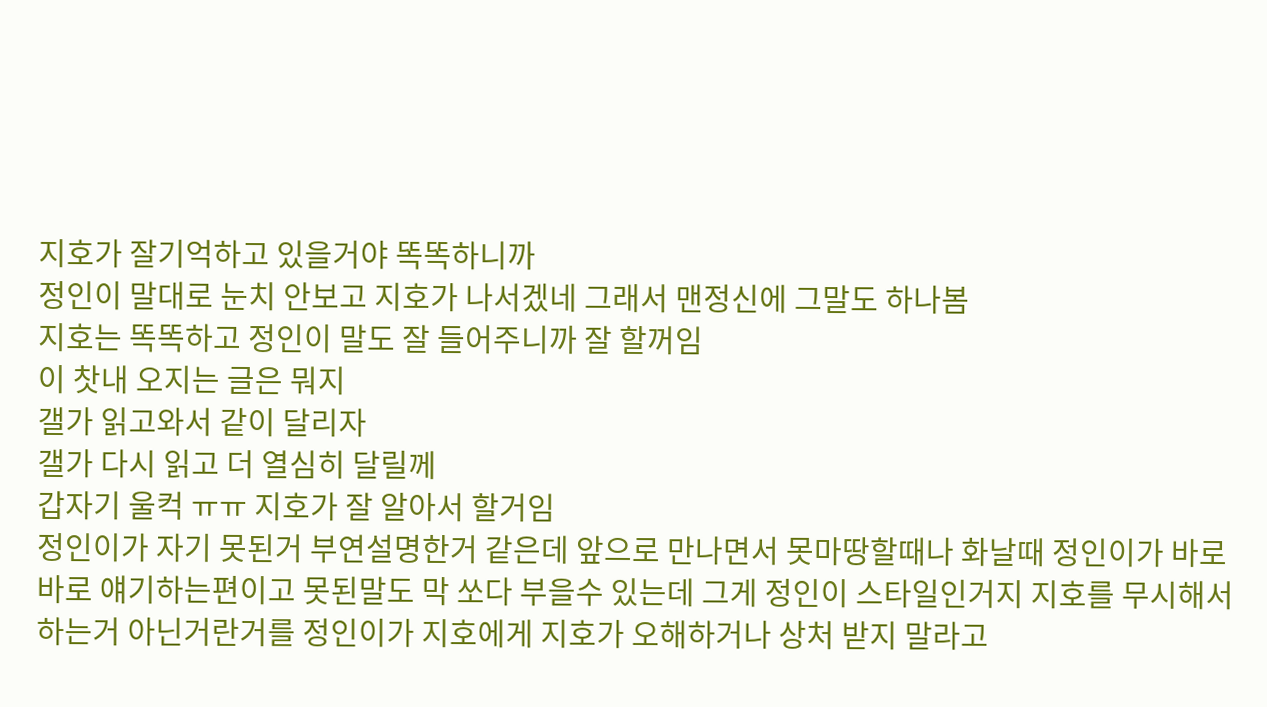지호가 잘기억하고 있을거야 똑똑하니까
정인이 말대로 눈치 안보고 지호가 나서겠네 그래서 맨정신에 그말도 하나봄
지호는 똑똑하고 정인이 말도 잘 들어주니까 잘 할꺼임
이 찻내 오지는 글은 뭐지
갤가 읽고와서 같이 달리자
갤가 다시 읽고 더 열심히 달릴께
갑자기 울컥 ㅠㅠ 지호가 잘 알아서 할거임
정인이가 자기 못된거 부연설명한거 같은데 앞으로 만나면서 못마땅할때나 화날때 정인이가 바로바로 얘기하는편이고 못된말도 막 쏘다 부을수 있는데 그게 정인이 스타일인거지 지호를 무시해서 하는거 아닌거란거를 정인이가 지호에게 지호가 오해하거나 상처 받지 말라고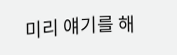미리 얘기를 해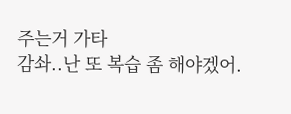주는거 가타
감솨..난 또 복습 좀 해야겠어.